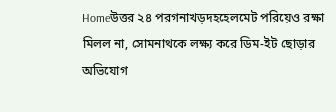Homeউত্তর ২৪ পরগনাখড়দহহেলমেট পরিয়েও রক্ষা মিলল না, সোমনাথকে লক্ষ্য করে ডিম-ইট ছোড়ার অভিযোগ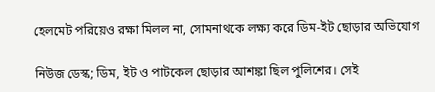হেলমেট পরিয়েও রক্ষা মিলল না, সোমনাথকে লক্ষ্য করে ডিম-ইট ছোড়ার অভিযোগ

নিউজ ডেস্ক; ডিম, ইট ও পাটকেল ছোড়ার আশঙ্কা ছিল পুলিশের। সেই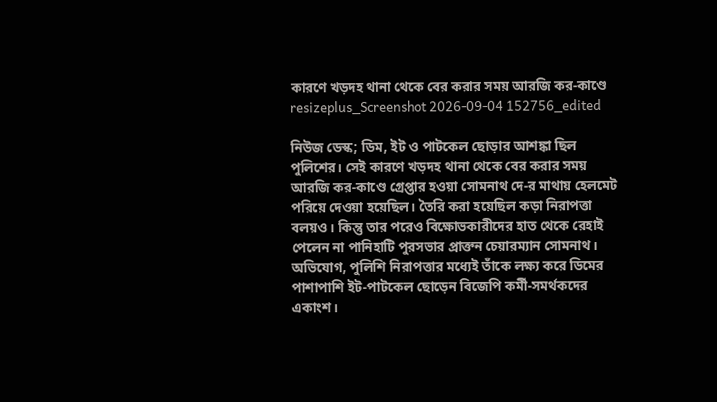কারণে খড়দহ থানা থেকে বের করার সময় আরজি কর-কাণ্ডে
resizeplus_Screenshot 2026-09-04 152756_edited

নিউজ ডেস্ক; ডিম, ইট ও পাটকেল ছোড়ার আশঙ্কা ছিল পুলিশের। সেই কারণে খড়দহ থানা থেকে বের করার সময় আরজি কর-কাণ্ডে গ্রেপ্তার হওয়া সোমনাথ দে-র মাথায় হেলমেট পরিয়ে দেওয়া হয়েছিল। তৈরি করা হয়েছিল কড়া নিরাপত্তা বলয়ও। কিন্তু তার পরেও বিক্ষোভকারীদের হাত থেকে রেহাই পেলেন না পানিহাটি পুরসভার প্রাক্তন চেয়ারম্যান সোমনাথ। অভিযোগ, পুলিশি নিরাপত্তার মধ্যেই তাঁকে লক্ষ্য করে ডিমের পাশাপাশি ইট-পাটকেল ছোড়েন বিজেপি কর্মী-সমর্থকদের একাংশ।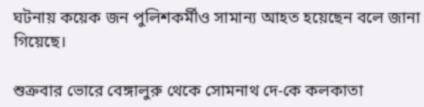ঘটনায় কয়েক জন পুলিশকর্মীও সামান্য আহত হয়েছেন বলে জানা গিয়েছে।

শুক্রবার ভোরে বেঙ্গালুরু থেকে সোমনাথ দে-কে কলকাতা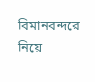বিমানবন্দরে নিয়ে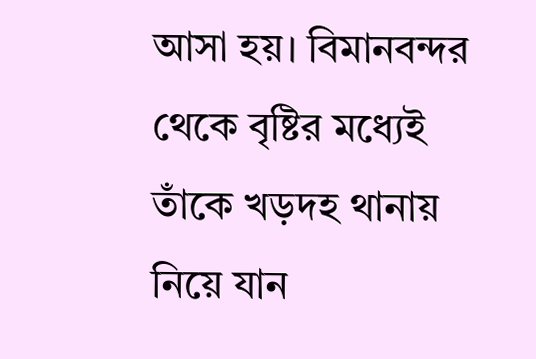আসা হয়। বিমানবন্দর থেকে বৃষ্টির মধ্যেই তাঁকে খড়দহ থানায় নিয়ে যান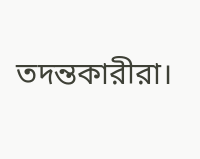তদন্তকারীরা।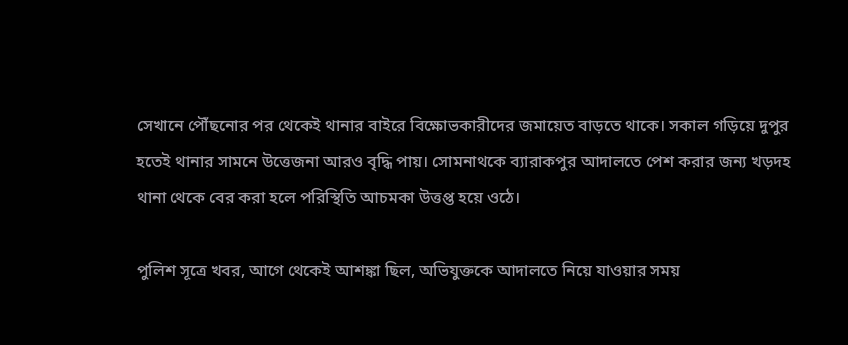সেখানে পৌঁছনোর পর থেকেই থানার বাইরে বিক্ষোভকারীদের জমায়েত বাড়তে থাকে। সকাল গড়িয়ে দুপুর হতেই থানার সামনে উত্তেজনা আরও বৃদ্ধি পায়। সোমনাথকে ব্যারাকপুর আদালতে পেশ করার জন্য খড়দহ থানা থেকে বের করা হলে পরিস্থিতি আচমকা উত্তপ্ত হয়ে ওঠে।

পুলিশ সূত্রে খবর, আগে থেকেই আশঙ্কা ছিল, অভিযুক্তকে আদালতে নিয়ে যাওয়ার সময়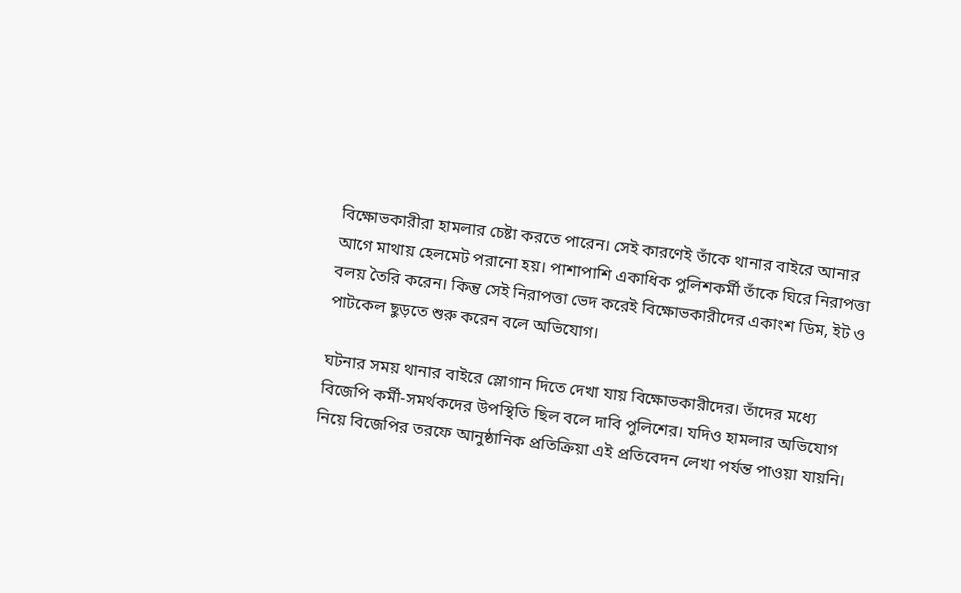বিক্ষোভকারীরা হামলার চেষ্টা করতে পারেন। সেই কারণেই তাঁকে থানার বাইরে আনার আগে মাথায় হেলমেট পরানো হয়। পাশাপাশি একাধিক পুলিশকর্মী তাঁকে ঘিরে নিরাপত্তা বলয় তৈরি করেন। কিন্তু সেই নিরাপত্তা ভেদ করেই বিক্ষোভকারীদের একাংশ ডিম, ইট ও পাটকেল ছুড়তে শুরু করেন বলে অভিযোগ।

ঘটনার সময় থানার বাইরে স্লোগান দিতে দেখা যায় বিক্ষোভকারীদের। তাঁদের মধ্যে বিজেপি কর্মী-সমর্থকদের উপস্থিতি ছিল বলে দাবি পুলিশের। যদিও হামলার অভিযোগ নিয়ে বিজেপির তরফে আনুষ্ঠানিক প্রতিক্রিয়া এই প্রতিবেদন লেখা পর্যন্ত পাওয়া যায়নি।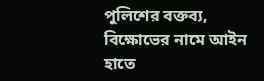পুলিশের বক্তব্য, বিক্ষোভের নামে আইন হাতে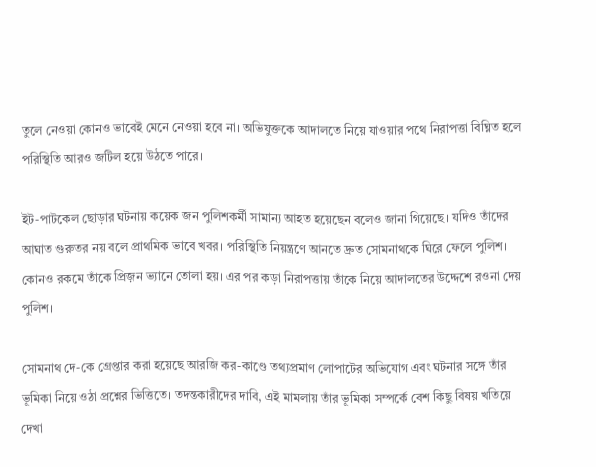তুলে নেওয়া কোনও ভাবেই মেনে নেওয়া হবে না। অভিযুক্তকে আদালতে নিয়ে যাওয়ার পথে নিরাপত্তা বিঘ্নিত হলে পরিস্থিতি আরও জটিল হয়ে উঠতে পারে।

ইট-পাটকেল ছোড়ার ঘটনায় কয়েক জন পুলিশকর্মী সামান্য আহত হয়েছেন বলেও জানা গিয়েছে। যদিও তাঁদের আঘাত গুরুতর নয় বলে প্রাথমিক ভাবে খবর। পরিস্থিতি নিয়ন্ত্রণে আনতে দ্রুত সোমনাথকে ঘিরে ফেলে পুলিশ। কোনও রকমে তাঁকে প্রিজ়ন ভ্যানে তোলা হয়। এর পর কড়া নিরাপত্তায় তাঁকে নিয়ে আদালতের উদ্দেশে রওনা দেয় পুলিশ।

সোমনাথ দে-কে গ্রেপ্তার করা হয়েছে আরজি কর-কাণ্ডে তথ্যপ্রমাণ লোপাটের অভিযোগ এবং ঘটনার সঙ্গে তাঁর ভূমিকা নিয়ে ওঠা প্রশ্নের ভিত্তিতে। তদন্তকারীদের দাবি, এই মামলায় তাঁর ভূমিকা সম্পর্কে বেশ কিছু বিষয় খতিয়ে দেখা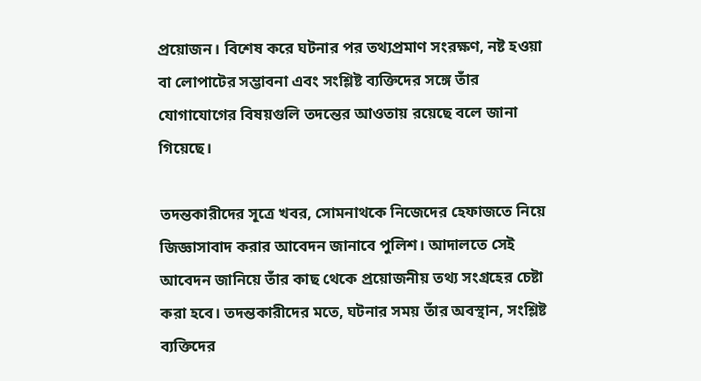প্রয়োজন। বিশেষ করে ঘটনার পর তথ্যপ্রমাণ সংরক্ষণ, নষ্ট হওয়া বা লোপাটের সম্ভাবনা এবং সংশ্লিষ্ট ব্যক্তিদের সঙ্গে তাঁর যোগাযোগের বিষয়গুলি তদন্তের আওতায় রয়েছে বলে জানা গিয়েছে।

তদন্তকারীদের সূত্রে খবর, সোমনাথকে নিজেদের হেফাজতে নিয়ে জিজ্ঞাসাবাদ করার আবেদন জানাবে পুলিশ। আদালতে সেই আবেদন জানিয়ে তাঁর কাছ থেকে প্রয়োজনীয় তথ্য সংগ্রহের চেষ্টা করা হবে। তদন্তকারীদের মতে, ঘটনার সময় তাঁর অবস্থান, সংশ্লিষ্ট ব্যক্তিদের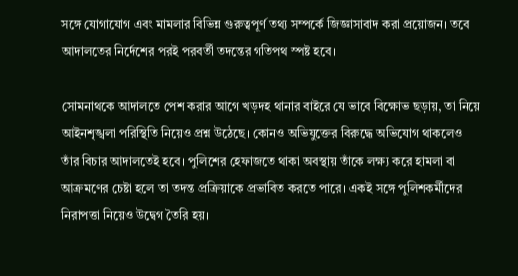সঙ্গে যোগাযোগ এবং মামলার বিভিন্ন গুরুত্বপূর্ণ তথ্য সম্পর্কে জিজ্ঞাসাবাদ করা প্রয়োজন। তবে আদালতের নির্দেশের পরই পরবর্তী তদন্তের গতিপথ স্পষ্ট হবে।

সোমনাথকে আদালতে পেশ করার আগে খড়দহ থানার বাইরে যে ভাবে বিক্ষোভ ছড়ায়, তা নিয়ে আইনশৃঙ্খলা পরিস্থিতি নিয়েও প্রশ্ন উঠেছে। কোনও অভিযুক্তের বিরুদ্ধে অভিযোগ থাকলেও তাঁর বিচার আদালতেই হবে। পুলিশের হেফাজতে থাকা অবস্থায় তাঁকে লক্ষ্য করে হামলা বা আক্রমণের চেষ্টা হলে তা তদন্ত প্রক্রিয়াকে প্রভাবিত করতে পারে। একই সঙ্গে পুলিশকর্মীদের নিরাপত্তা নিয়েও উদ্বেগ তৈরি হয়।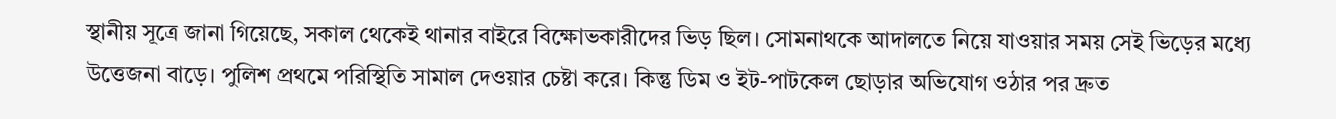স্থানীয় সূত্রে জানা গিয়েছে, সকাল থেকেই থানার বাইরে বিক্ষোভকারীদের ভিড় ছিল। সোমনাথকে আদালতে নিয়ে যাওয়ার সময় সেই ভিড়ের মধ্যে উত্তেজনা বাড়ে। পুলিশ প্রথমে পরিস্থিতি সামাল দেওয়ার চেষ্টা করে। কিন্তু ডিম ও ইট-পাটকেল ছোড়ার অভিযোগ ওঠার পর দ্রুত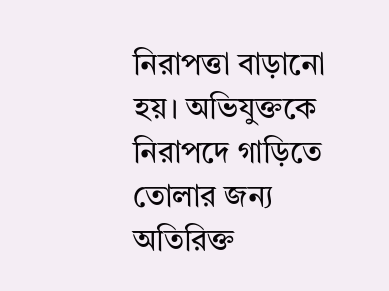নিরাপত্তা বাড়ানো হয়। অভিযুক্তকে নিরাপদে গাড়িতে তোলার জন্য অতিরিক্ত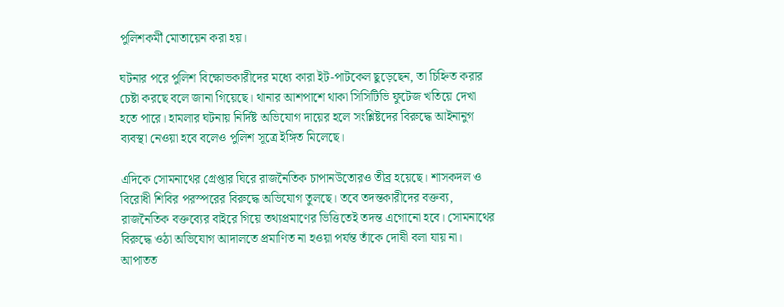পুলিশকর্মী মোতায়েন করা হয়।

ঘটনার পরে পুলিশ বিক্ষোভকারীদের মধ্যে কারা ইট-পাটকেল ছুড়েছেন, তা চিহ্নিত করার চেষ্টা করছে বলে জানা গিয়েছে। থানার আশপাশে থাকা সিসিটিভি ফুটেজ খতিয়ে দেখা হতে পারে। হামলার ঘটনায় নির্দিষ্ট অভিযোগ দায়ের হলে সংশ্লিষ্টদের বিরুদ্ধে আইনানুগ ব্যবস্থা নেওয়া হবে বলেও পুলিশ সূত্রে ইঙ্গিত মিলেছে।

এদিকে সোমনাথের গ্রেপ্তার ঘিরে রাজনৈতিক চাপানউতোরও তীব্র হয়েছে। শাসকদল ও বিরোধী শিবির পরস্পরের বিরুদ্ধে অভিযোগ তুলছে। তবে তদন্তকারীদের বক্তব্য, রাজনৈতিক বক্তব্যের বাইরে গিয়ে তথ্যপ্রমাণের ভিত্তিতেই তদন্ত এগোনো হবে। সোমনাথের বিরুদ্ধে ওঠা অভিযোগ আদালতে প্রমাণিত না হওয়া পর্যন্ত তাঁকে দোষী বলা যায় না। আপাতত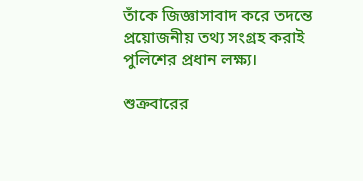তাঁকে জিজ্ঞাসাবাদ করে তদন্তে প্রয়োজনীয় তথ্য সংগ্রহ করাই পুলিশের প্রধান লক্ষ্য।

শুক্রবারের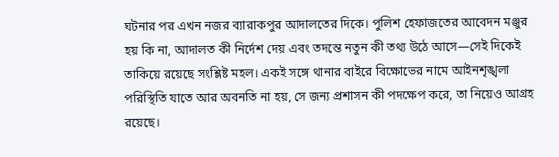ঘটনার পর এখন নজর ব্যারাকপুর আদালতের দিকে। পুলিশ হেফাজতের আবেদন মঞ্জুর হয় কি না, আদালত কী নির্দেশ দেয় এবং তদন্তে নতুন কী তথ্য উঠে আসে—সেই দিকেই তাকিয়ে রয়েছে সংশ্লিষ্ট মহল। একই সঙ্গে থানার বাইরে বিক্ষোভের নামে আইনশৃঙ্খলা পরিস্থিতি যাতে আর অবনতি না হয়, সে জন্য প্রশাসন কী পদক্ষেপ করে, তা নিয়েও আগ্রহ রয়েছে।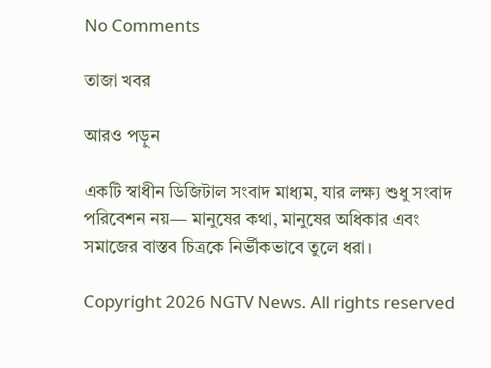No Comments

তাজা খবর

আরও পড়ুন

একটি স্বাধীন ডিজিটাল সংবাদ মাধ্যম, যার লক্ষ্য শুধু সংবাদ পরিবেশন নয়— মানুষের কথা, মানুষের অধিকার এবং সমাজের বাস্তব চিত্রকে নির্ভীকভাবে তুলে ধরা।

Copyright 2026 NGTV News. All rights reserved